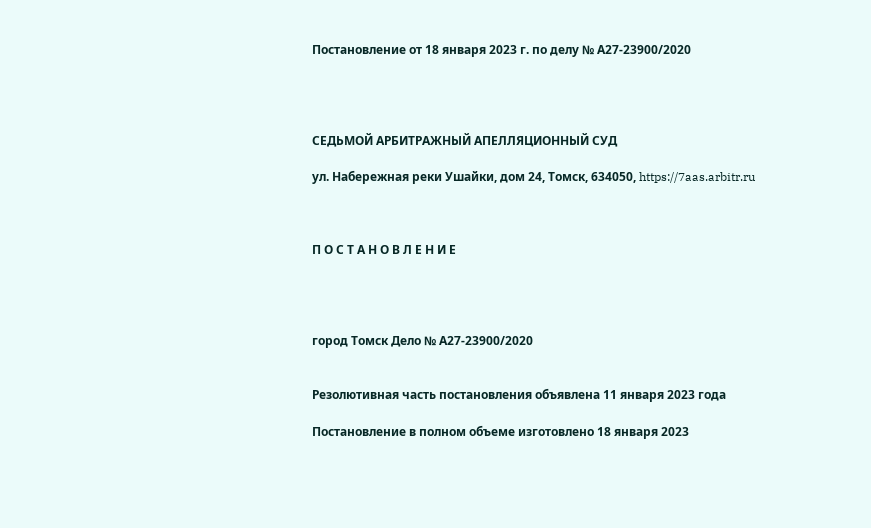Постановление от 18 января 2023 г. по делу № А27-23900/2020




СЕДЬМОЙ АРБИТРАЖНЫЙ АПЕЛЛЯЦИОННЫЙ СУД

ул. Набережная реки Ушайки, дом 24, Томск, 634050, https://7aas.arbitr.ru



П О С Т А Н О В Л Е Н И Е




город Томск Дело № А27-23900/2020


Резолютивная часть постановления объявлена 11 января 2023 года

Постановление в полном объеме изготовлено 18 января 2023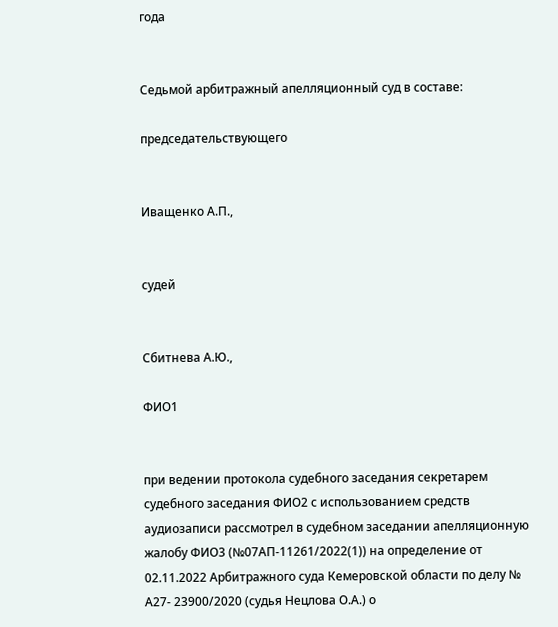года


Седьмой арбитражный апелляционный суд в составе:

председательствующего


Иващенко А.П.,


судей


Сбитнева А.Ю.,

ФИО1


при ведении протокола судебного заседания секретарем судебного заседания ФИО2 с использованием средств аудиозаписи рассмотрел в судебном заседании апелляционную жалобу ФИО3 (№07АП-11261/2022(1)) на определение от 02.11.2022 Арбитражного суда Кемеровской области по делу № А27- 23900/2020 (судья Нецлова О.А.) о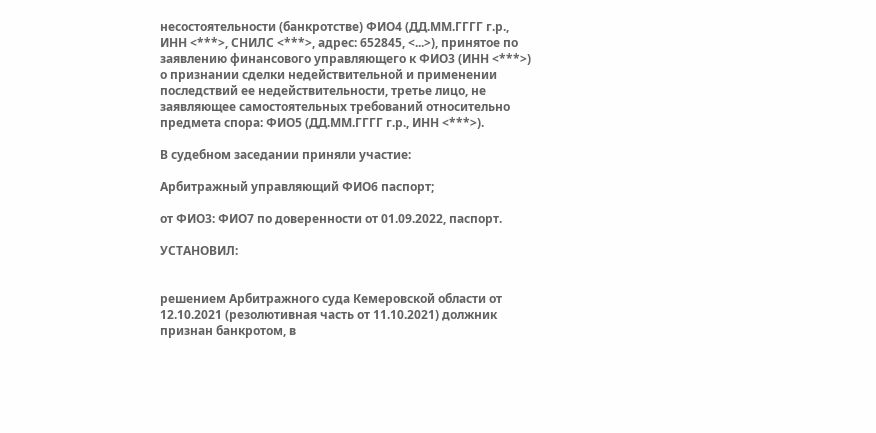несостоятельности (банкротстве) ФИО4 (ДД.ММ.ГГГГ г.р., ИНН <***>, СНИЛС <***>, адрес: 652845, <...>), принятое по заявлению финансового управляющего к ФИО3 (ИНН <***>) о признании сделки недействительной и применении последствий ее недействительности, третье лицо, не заявляющее самостоятельных требований относительно предмета спора: ФИО5 (ДД.ММ.ГГГГ г.р., ИНН <***>).

В судебном заседании приняли участие:

Арбитражный управляющий ФИО6 паспорт;

от ФИО3: ФИО7 по доверенности от 01.09.2022, паспорт.

УСТАНОВИЛ:


решением Арбитражного суда Кемеровской области от 12.10.2021 (резолютивная часть от 11.10.2021) должник признан банкротом, в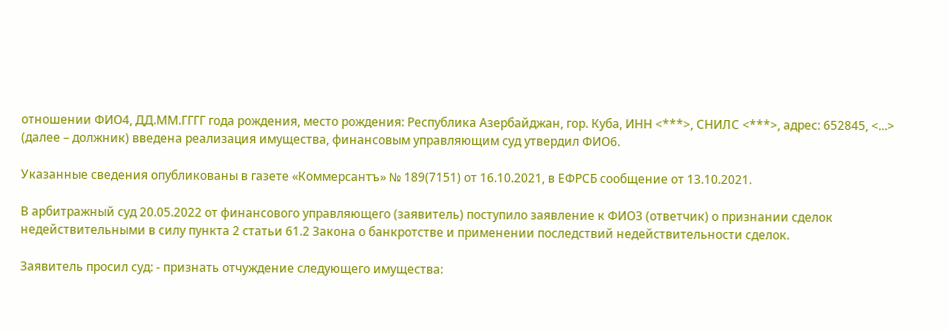отношении ФИО4, ДД.ММ.ГГГГ года рождения, место рождения: Республика Азербайджан, гор. Куба, ИНН <***>, СНИЛС <***>, адрес: 652845, <...> (далее – должник) введена реализация имущества, финансовым управляющим суд утвердил ФИО6.

Указанные сведения опубликованы в газете «Коммерсантъ» № 189(7151) от 16.10.2021, в ЕФРСБ сообщение от 13.10.2021.

В арбитражный суд 20.05.2022 от финансового управляющего (заявитель) поступило заявление к ФИО3 (ответчик) о признании сделок недействительными в силу пункта 2 статьи 61.2 Закона о банкротстве и применении последствий недействительности сделок.

Заявитель просил суд: - признать отчуждение следующего имущества: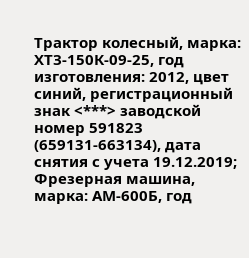Трактор колесный, марка: ХТЗ-150К-09-25, год изготовления: 2012, цвет синий, регистрационный знак <***> заводской номер 591823 (659131-663134), дата снятия с учета 19.12.2019; Фрезерная машина, марка: АМ-600Б, год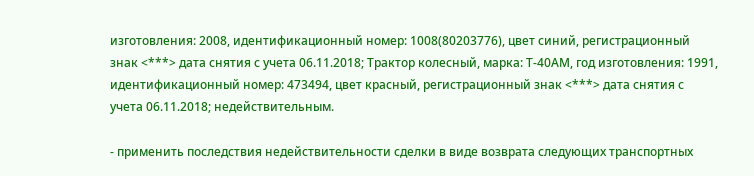изготовления: 2008, идентификационный номер: 1008(80203776), цвет синий, регистрационный знак <***> дата снятия с учета 06.11.2018; Трактор колесный, марка: Т-40АМ, год изготовления: 1991, идентификационный номер: 473494, цвет красный, регистрационный знак <***> дата снятия с учета 06.11.2018; недействительным.

- применить последствия недействительности сделки в виде возврата следующих транспортных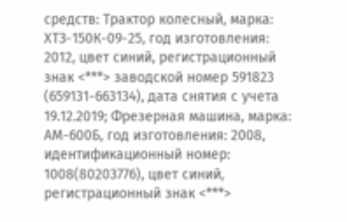средств: Трактор колесный, марка: ХТЗ-150К-09-25, год изготовления: 2012, цвет синий, регистрационный знак <***> заводской номер 591823 (659131-663134), дата снятия с учета 19.12.2019; Фрезерная машина, марка: АМ-600Б, год изготовления: 2008, идентификационный номер: 1008(80203776), цвет синий, регистрационный знак <***>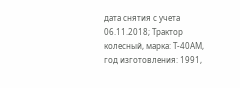дата снятия с учета 06.11.2018; Трактор колесный, марка: Т-40АМ, год изготовления: 1991,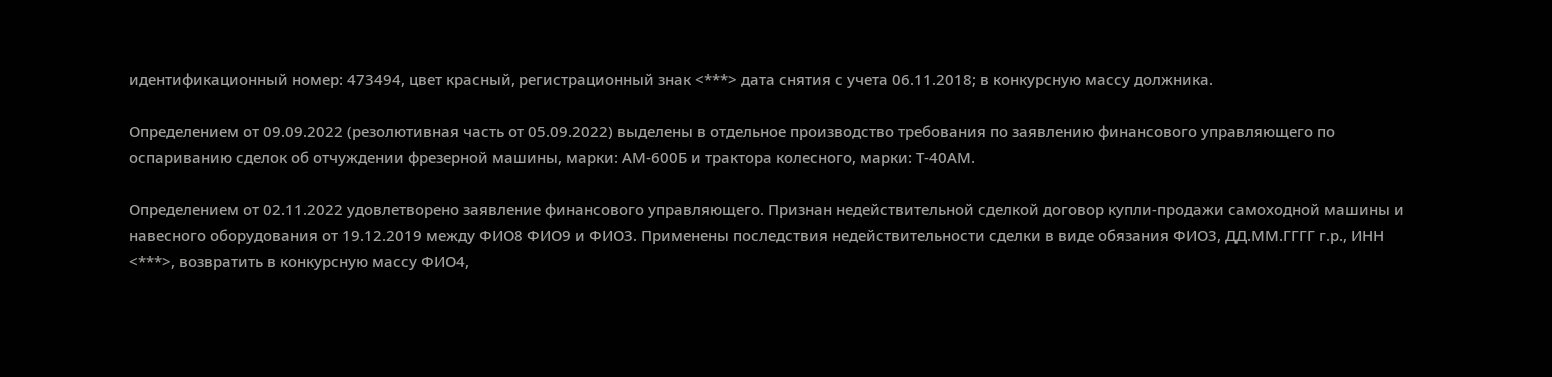идентификационный номер: 473494, цвет красный, регистрационный знак <***> дата снятия с учета 06.11.2018; в конкурсную массу должника.

Определением от 09.09.2022 (резолютивная часть от 05.09.2022) выделены в отдельное производство требования по заявлению финансового управляющего по оспариванию сделок об отчуждении фрезерной машины, марки: АМ-600Б и трактора колесного, марки: Т-40АМ.

Определением от 02.11.2022 удовлетворено заявление финансового управляющего. Признан недействительной сделкой договор купли-продажи самоходной машины и навесного оборудования от 19.12.2019 между ФИО8 ФИО9 и ФИО3. Применены последствия недействительности сделки в виде обязания ФИО3, ДД.ММ.ГГГГ г.р., ИНН <***>, возвратить в конкурсную массу ФИО4,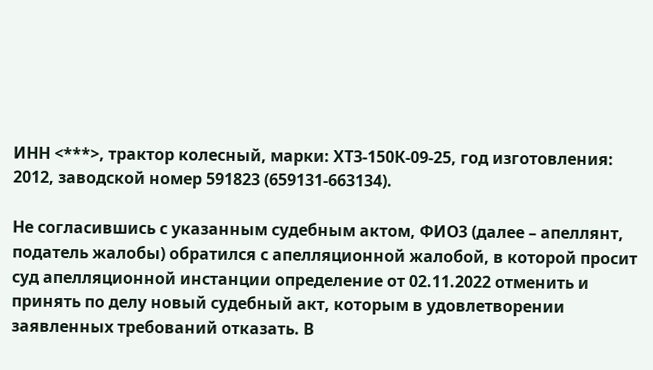ИНН <***>, трактор колесный, марки: ХТЗ-150К-09-25, год изготовления: 2012, заводской номер 591823 (659131-663134).

Не согласившись с указанным судебным актом, ФИО3 (далее – апеллянт, податель жалобы) обратился с апелляционной жалобой, в которой просит суд апелляционной инстанции определение от 02.11.2022 отменить и принять по делу новый судебный акт, которым в удовлетворении заявленных требований отказать. В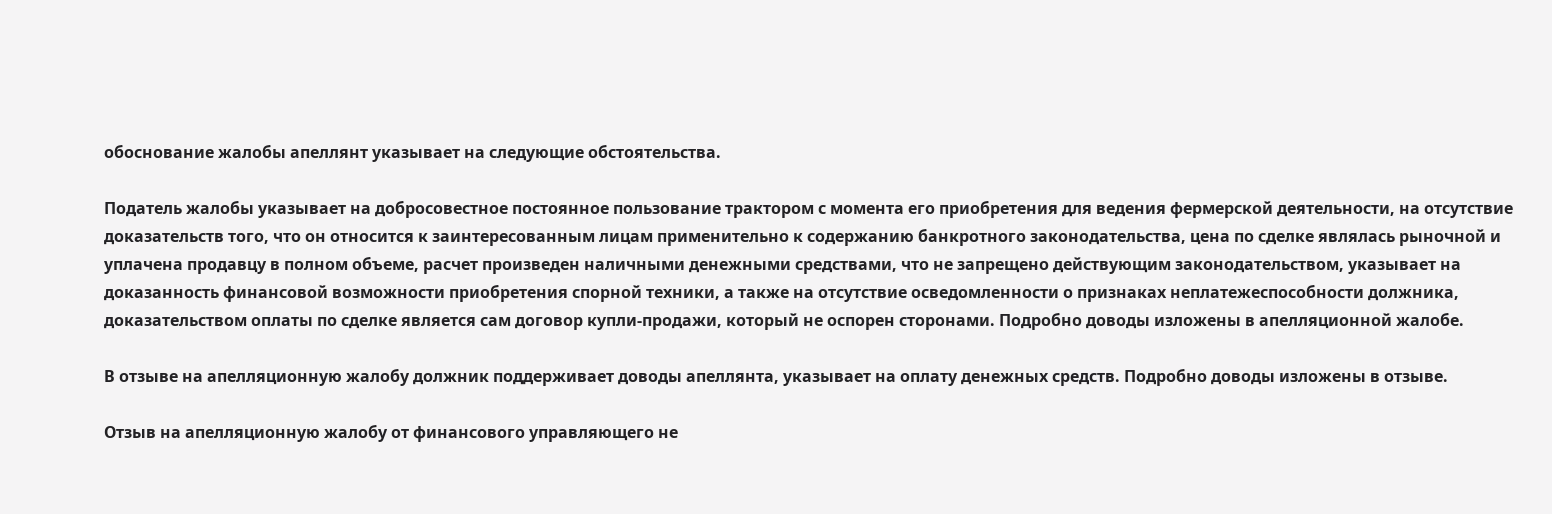обоснование жалобы апеллянт указывает на следующие обстоятельства.

Податель жалобы указывает на добросовестное постоянное пользование трактором с момента его приобретения для ведения фермерской деятельности, на отсутствие доказательств того, что он относится к заинтересованным лицам применительно к содержанию банкротного законодательства, цена по сделке являлась рыночной и уплачена продавцу в полном объеме, расчет произведен наличными денежными средствами, что не запрещено действующим законодательством, указывает на доказанность финансовой возможности приобретения спорной техники, а также на отсутствие осведомленности о признаках неплатежеспособности должника, доказательством оплаты по сделке является сам договор купли-продажи, который не оспорен сторонами. Подробно доводы изложены в апелляционной жалобе.

В отзыве на апелляционную жалобу должник поддерживает доводы апеллянта, указывает на оплату денежных средств. Подробно доводы изложены в отзыве.

Отзыв на апелляционную жалобу от финансового управляющего не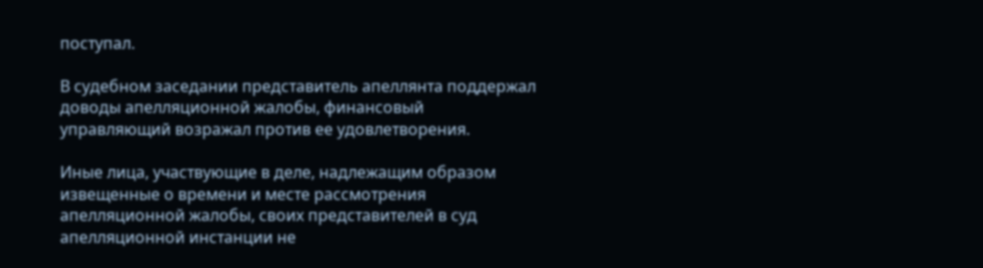поступал.

В судебном заседании представитель апеллянта поддержал доводы апелляционной жалобы, финансовый управляющий возражал против ее удовлетворения.

Иные лица, участвующие в деле, надлежащим образом извещенные о времени и месте рассмотрения апелляционной жалобы, своих представителей в суд апелляционной инстанции не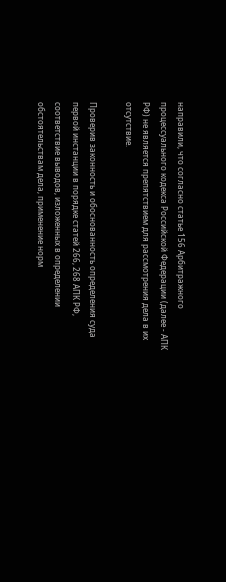направили, что согласно статье 156 Арбитражного процессуального кодекса Российской Федерации (далее - АПК РФ) не является препятствием для рассмотрения дела в их отсутствие.

Проверив законность и обоснованность определения суда первой инстанции в порядке статей 266, 268 АПК РФ, соответствие выводов, изложенных в определении обстоятельствам дела, применение норм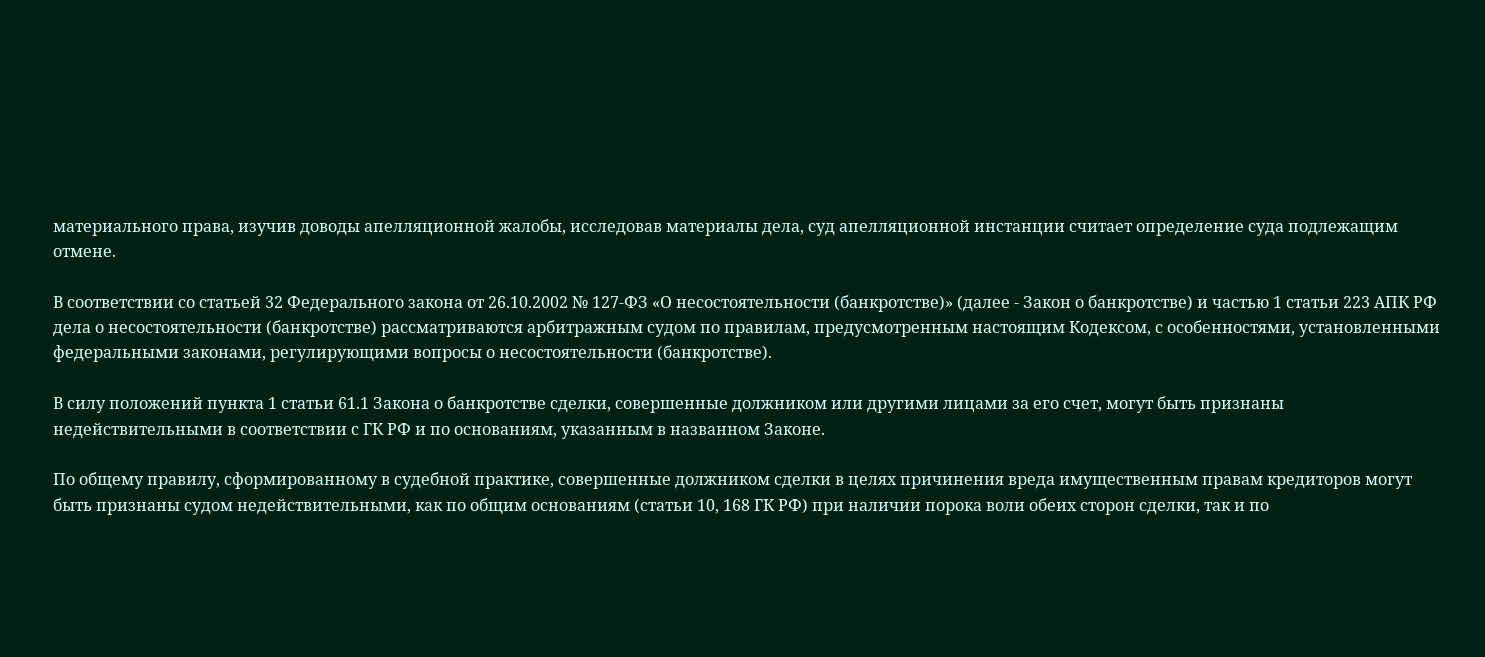материального права, изучив доводы апелляционной жалобы, исследовав материалы дела, суд апелляционной инстанции считает определение суда подлежащим отмене.

В соответствии со статьей 32 Федерального закона от 26.10.2002 № 127-ФЗ «О несостоятельности (банкротстве)» (далее - Закон о банкротстве) и частью 1 статьи 223 АПК РФ дела о несостоятельности (банкротстве) рассматриваются арбитражным судом по правилам, предусмотренным настоящим Кодексом, с особенностями, установленными федеральными законами, регулирующими вопросы о несостоятельности (банкротстве).

В силу положений пункта 1 статьи 61.1 Закона о банкротстве сделки, совершенные должником или другими лицами за его счет, могут быть признаны недействительными в соответствии с ГК РФ и по основаниям, указанным в названном Законе.

По общему правилу, сформированному в судебной практике, совершенные должником сделки в целях причинения вреда имущественным правам кредиторов могут быть признаны судом недействительными, как по общим основаниям (статьи 10, 168 ГК РФ) при наличии порока воли обеих сторон сделки, так и по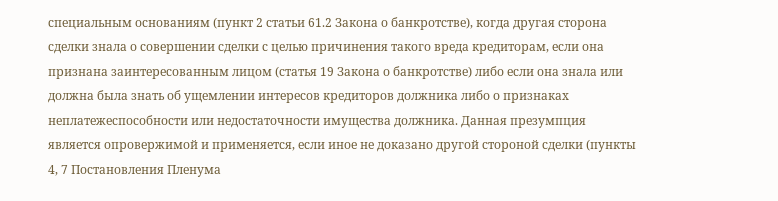специальным основаниям (пункт 2 статьи 61.2 Закона о банкротстве), когда другая сторона сделки знала о совершении сделки с целью причинения такого вреда кредиторам, если она признана заинтересованным лицом (статья 19 Закона о банкротстве) либо если она знала или должна была знать об ущемлении интересов кредиторов должника либо о признаках неплатежеспособности или недостаточности имущества должника. Данная презумпция является опровержимой и применяется, если иное не доказано другой стороной сделки (пункты 4, 7 Постановления Пленума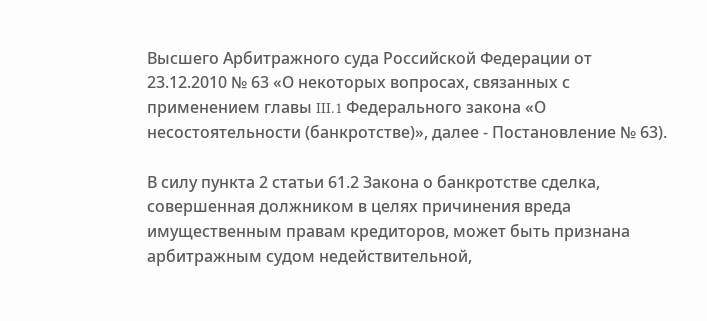Высшего Арбитражного суда Российской Федерации от 23.12.2010 № 63 «О некоторых вопросах, связанных с применением главы III.1 Федерального закона «О несостоятельности (банкротстве)», далее - Постановление № 63).

В силу пункта 2 статьи 61.2 Закона о банкротстве сделка, совершенная должником в целях причинения вреда имущественным правам кредиторов, может быть признана арбитражным судом недействительной,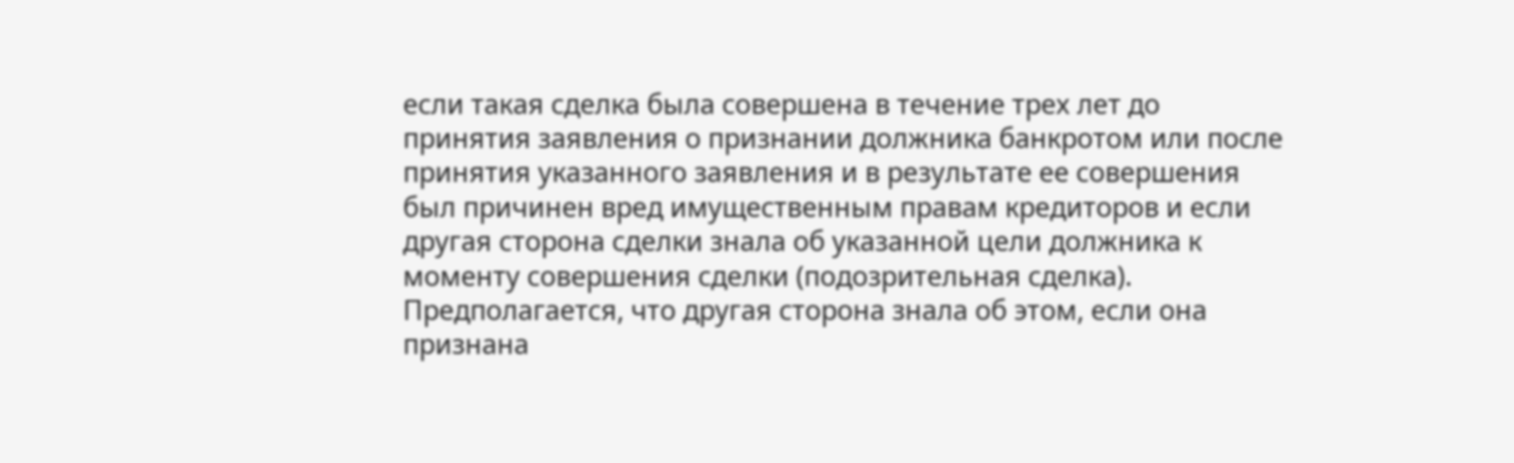если такая сделка была совершена в течение трех лет до принятия заявления о признании должника банкротом или после принятия указанного заявления и в результате ее совершения был причинен вред имущественным правам кредиторов и если другая сторона сделки знала об указанной цели должника к моменту совершения сделки (подозрительная сделка). Предполагается, что другая сторона знала об этом, если она признана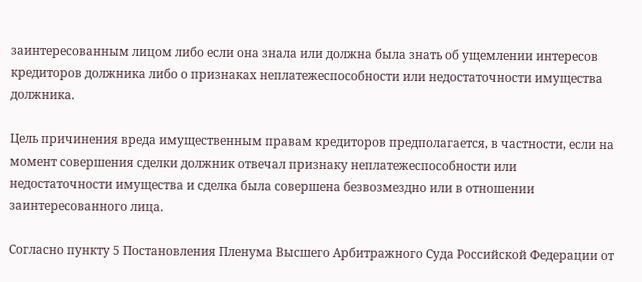заинтересованным лицом либо если она знала или должна была знать об ущемлении интересов кредиторов должника либо о признаках неплатежеспособности или недостаточности имущества должника.

Цель причинения вреда имущественным правам кредиторов предполагается, в частности, если на момент совершения сделки должник отвечал признаку неплатежеспособности или недостаточности имущества и сделка была совершена безвозмездно или в отношении заинтересованного лица.

Согласно пункту 5 Постановления Пленума Высшего Арбитражного Суда Российской Федерации от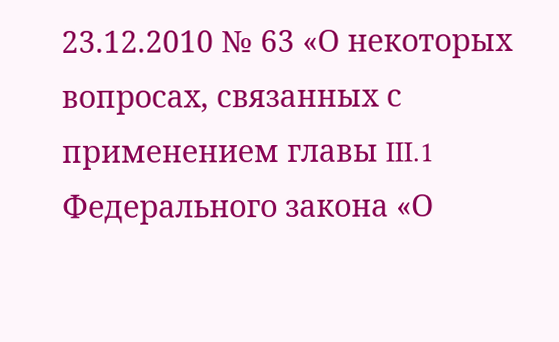23.12.2010 № 63 «О некоторых вопросах, связанных с применением главы III.1 Федерального закона «О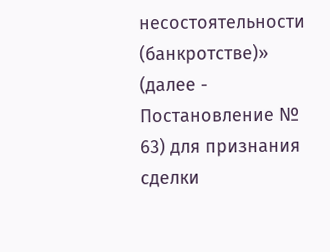несостоятельности (банкротстве)» (далее - Постановление № 63) для признания сделки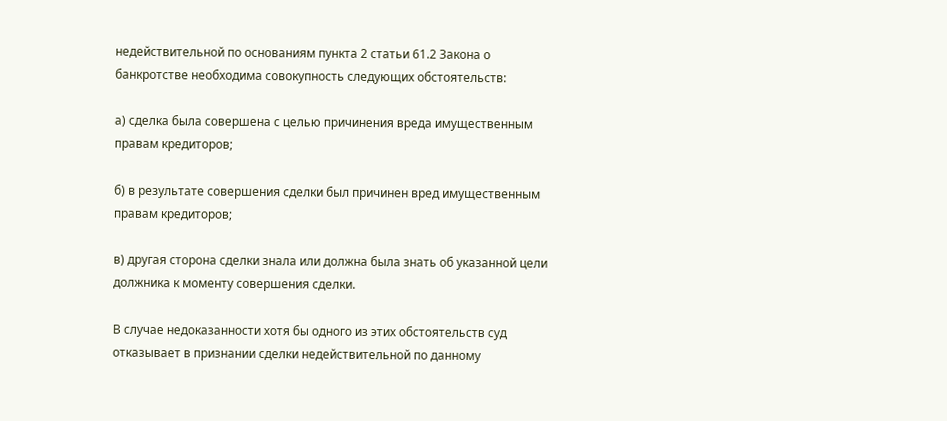недействительной по основаниям пункта 2 статьи 61.2 Закона о банкротстве необходима совокупность следующих обстоятельств:

а) сделка была совершена с целью причинения вреда имущественным правам кредиторов;

б) в результате совершения сделки был причинен вред имущественным правам кредиторов;

в) другая сторона сделки знала или должна была знать об указанной цели должника к моменту совершения сделки.

В случае недоказанности хотя бы одного из этих обстоятельств суд отказывает в признании сделки недействительной по данному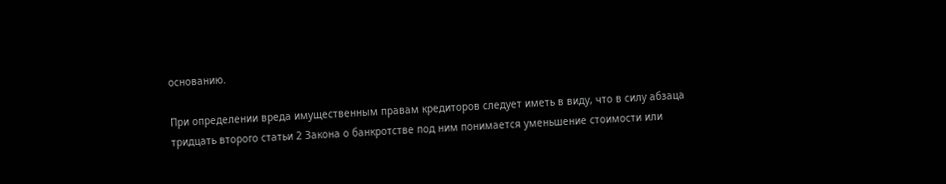основанию.

При определении вреда имущественным правам кредиторов следует иметь в виду, что в силу абзаца тридцать второго статьи 2 Закона о банкротстве под ним понимается уменьшение стоимости или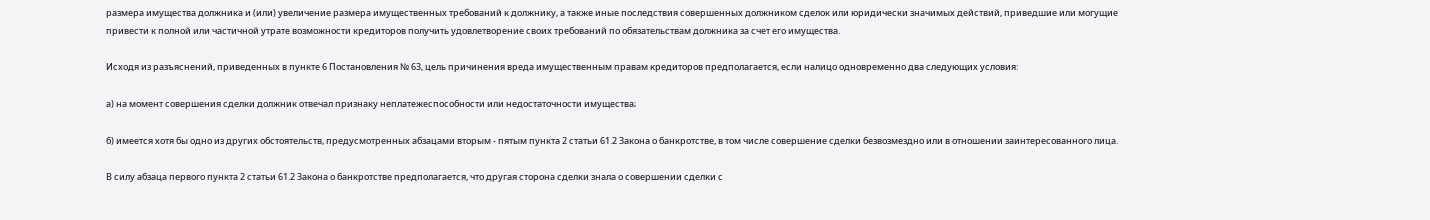размера имущества должника и (или) увеличение размера имущественных требований к должнику, а также иные последствия совершенных должником сделок или юридически значимых действий, приведшие или могущие привести к полной или частичной утрате возможности кредиторов получить удовлетворение своих требований по обязательствам должника за счет его имущества.

Исходя из разъяснений, приведенных в пункте 6 Постановления № 63, цель причинения вреда имущественным правам кредиторов предполагается, если налицо одновременно два следующих условия:

а) на момент совершения сделки должник отвечал признаку неплатежеспособности или недостаточности имущества;

б) имеется хотя бы одно из других обстоятельств, предусмотренных абзацами вторым - пятым пункта 2 статьи 61.2 Закона о банкротстве, в том числе совершение сделки безвозмездно или в отношении заинтересованного лица.

В силу абзаца первого пункта 2 статьи 61.2 Закона о банкротстве предполагается, что другая сторона сделки знала о совершении сделки с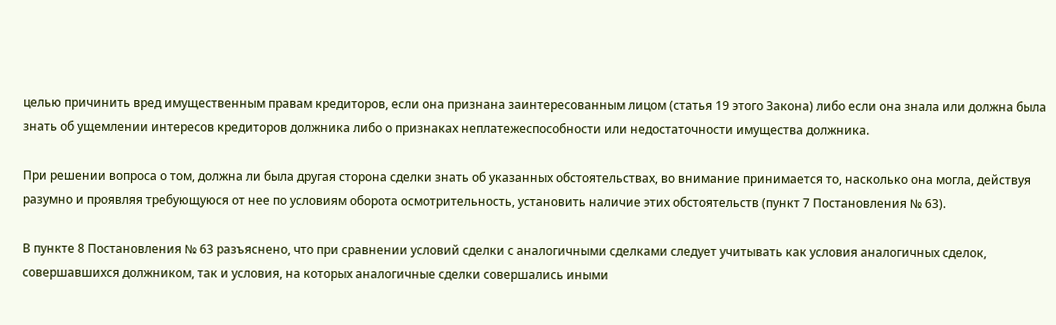целью причинить вред имущественным правам кредиторов, если она признана заинтересованным лицом (статья 19 этого Закона) либо если она знала или должна была знать об ущемлении интересов кредиторов должника либо о признаках неплатежеспособности или недостаточности имущества должника.

При решении вопроса о том, должна ли была другая сторона сделки знать об указанных обстоятельствах, во внимание принимается то, насколько она могла, действуя разумно и проявляя требующуюся от нее по условиям оборота осмотрительность, установить наличие этих обстоятельств (пункт 7 Постановления № 63).

В пункте 8 Постановления № 63 разъяснено, что при сравнении условий сделки с аналогичными сделками следует учитывать как условия аналогичных сделок, совершавшихся должником, так и условия, на которых аналогичные сделки совершались иными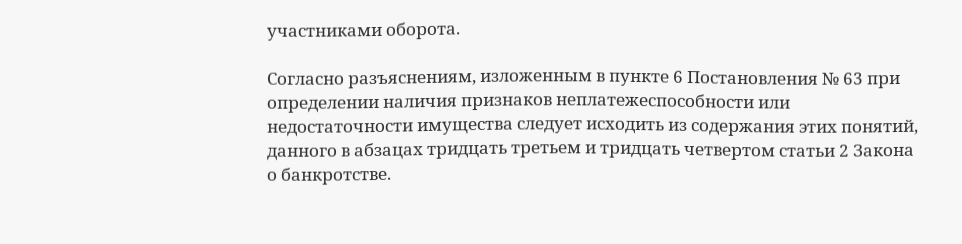участниками оборота.

Согласно разъяснениям, изложенным в пункте 6 Постановления № 63 при определении наличия признаков неплатежеспособности или недостаточности имущества следует исходить из содержания этих понятий, данного в абзацах тридцать третьем и тридцать четвертом статьи 2 Закона о банкротстве.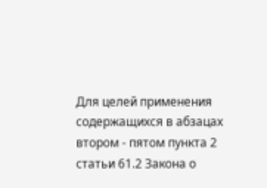Для целей применения содержащихся в абзацах втором - пятом пункта 2 статьи 61.2 Закона о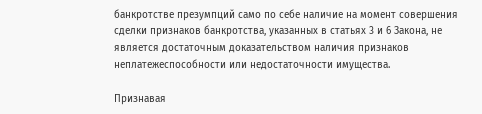банкротстве презумпций само по себе наличие на момент совершения сделки признаков банкротства, указанных в статьях 3 и 6 Закона, не является достаточным доказательством наличия признаков неплатежеспособности или недостаточности имущества.

Признавая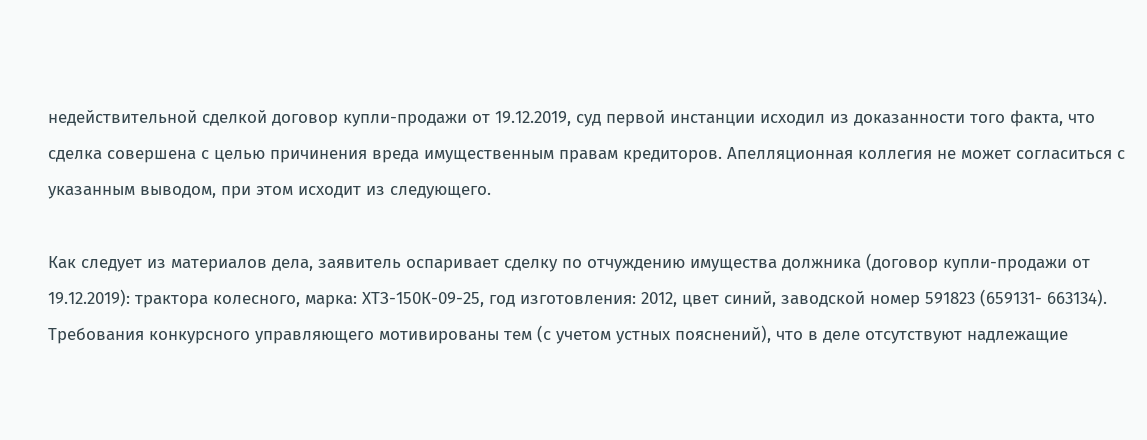недействительной сделкой договор купли-продажи от 19.12.2019, суд первой инстанции исходил из доказанности того факта, что сделка совершена с целью причинения вреда имущественным правам кредиторов. Апелляционная коллегия не может согласиться с указанным выводом, при этом исходит из следующего.

Как следует из материалов дела, заявитель оспаривает сделку по отчуждению имущества должника (договор купли-продажи от 19.12.2019): трактора колесного, марка: ХТЗ-150К-09-25, год изготовления: 2012, цвет синий, заводской номер 591823 (659131- 663134). Требования конкурсного управляющего мотивированы тем (с учетом устных пояснений), что в деле отсутствуют надлежащие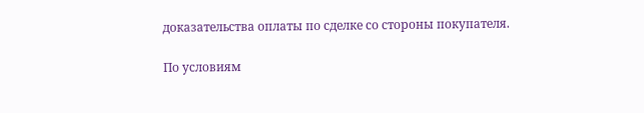доказательства оплаты по сделке со стороны покупателя.

По условиям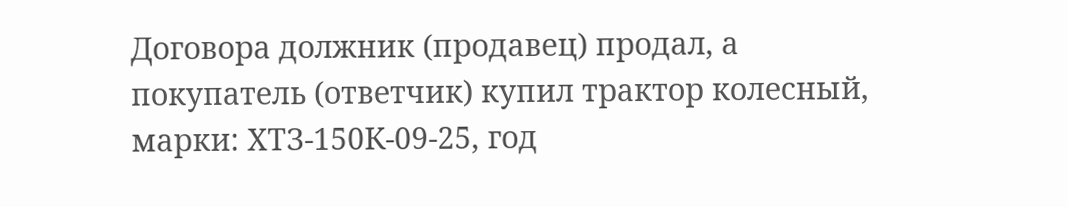Договора должник (продавец) продал, а покупатель (ответчик) купил трактор колесный, марки: ХТЗ-150К-09-25, год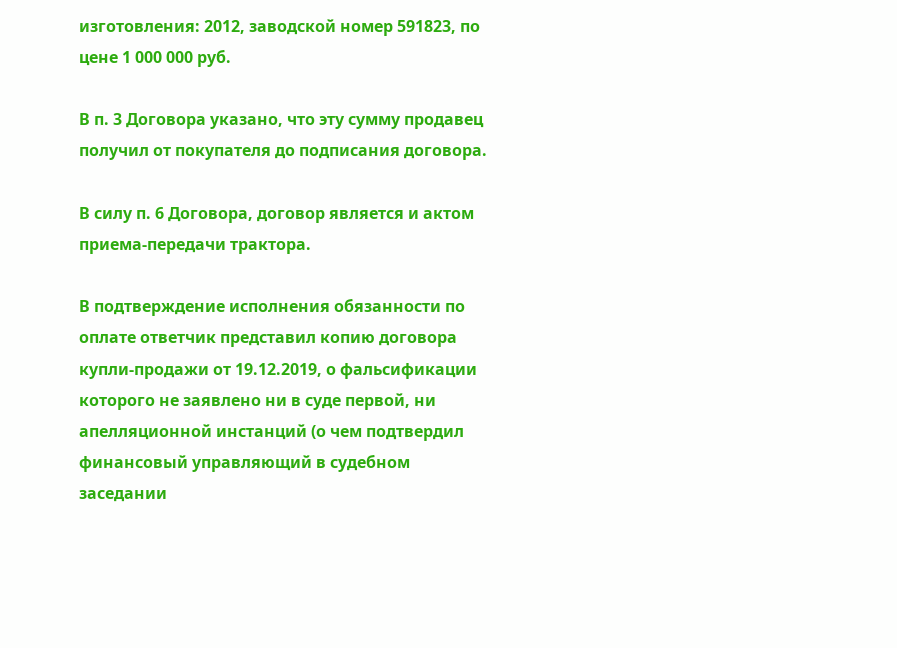изготовления: 2012, заводской номер 591823, по цене 1 000 000 руб.

В п. 3 Договора указано, что эту сумму продавец получил от покупателя до подписания договора.

В силу п. 6 Договора, договор является и актом приема-передачи трактора.

В подтверждение исполнения обязанности по оплате ответчик представил копию договора купли-продажи от 19.12.2019, о фальсификации которого не заявлено ни в суде первой, ни апелляционной инстанций (о чем подтвердил финансовый управляющий в судебном заседании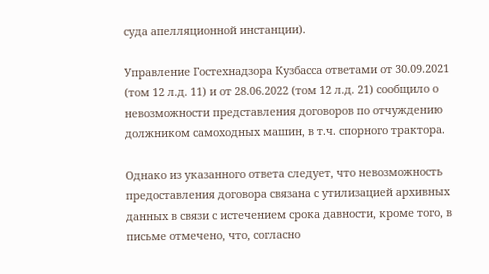суда апелляционной инстанции).

Управление Гостехнадзора Кузбасса ответами от 30.09.2021 (том 12 л.д. 11) и от 28.06.2022 (том 12 л.д. 21) сообщило о невозможности представления договоров по отчуждению должником самоходных машин, в т.ч. спорного трактора.

Однако из указанного ответа следует, что невозможность предоставления договора связана с утилизацией архивных данных в связи с истечением срока давности, кроме того, в письме отмечено, что, согласно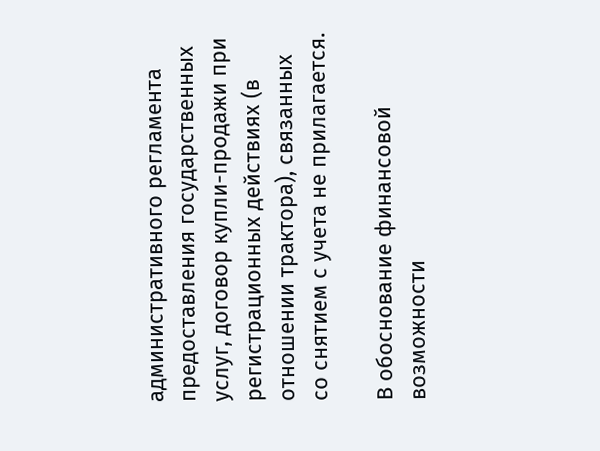административного регламента предоставления государственных услуг, договор купли-продажи при регистрационных действиях (в отношении трактора), связанных со снятием с учета не прилагается.

В обоснование финансовой возможности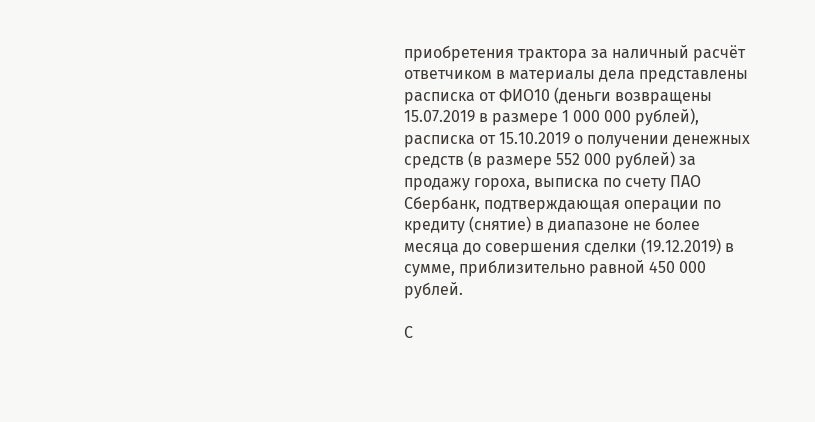приобретения трактора за наличный расчёт ответчиком в материалы дела представлены расписка от ФИО10 (деньги возвращены 15.07.2019 в размере 1 000 000 рублей), расписка от 15.10.2019 о получении денежных средств (в размере 552 000 рублей) за продажу гороха, выписка по счету ПАО Сбербанк, подтверждающая операции по кредиту (снятие) в диапазоне не более месяца до совершения сделки (19.12.2019) в сумме, приблизительно равной 450 000 рублей.

С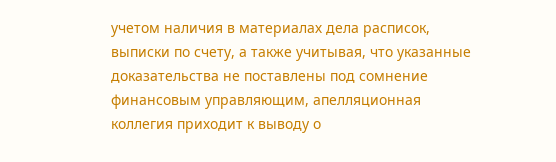учетом наличия в материалах дела расписок, выписки по счету, а также учитывая, что указанные доказательства не поставлены под сомнение финансовым управляющим, апелляционная коллегия приходит к выводу о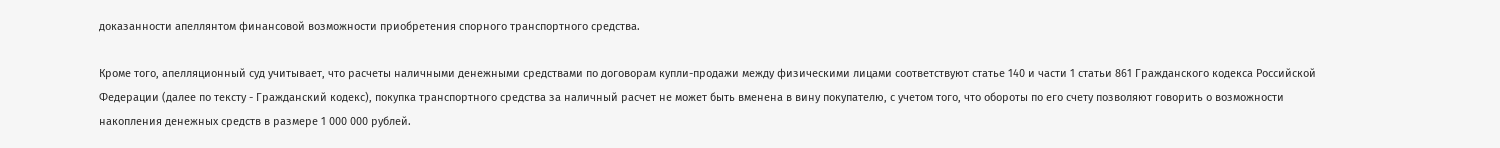доказанности апеллянтом финансовой возможности приобретения спорного транспортного средства.

Кроме того, апелляционный суд учитывает, что расчеты наличными денежными средствами по договорам купли-продажи между физическими лицами соответствуют статье 140 и части 1 статьи 861 Гражданского кодекса Российской Федерации (далее по тексту - Гражданский кодекс), покупка транспортного средства за наличный расчет не может быть вменена в вину покупателю, с учетом того, что обороты по его счету позволяют говорить о возможности накопления денежных средств в размере 1 000 000 рублей.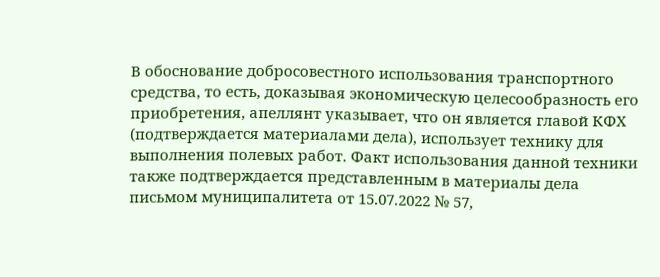В обоснование добросовестного использования транспортного средства, то есть, доказывая экономическую целесообразность его приобретения, апеллянт указывает, что он является главой КФХ (подтверждается материалами дела), использует технику для выполнения полевых работ. Факт использования данной техники также подтверждается представленным в материалы дела письмом муниципалитета от 15.07.2022 № 57,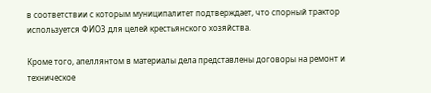в соответствии с которым муниципалитет подтверждает, что спорный трактор используется ФИО3 для целей крестьянского хозяйства.

Кроме того, апеллянтом в материалы дела представлены договоры на ремонт и техническое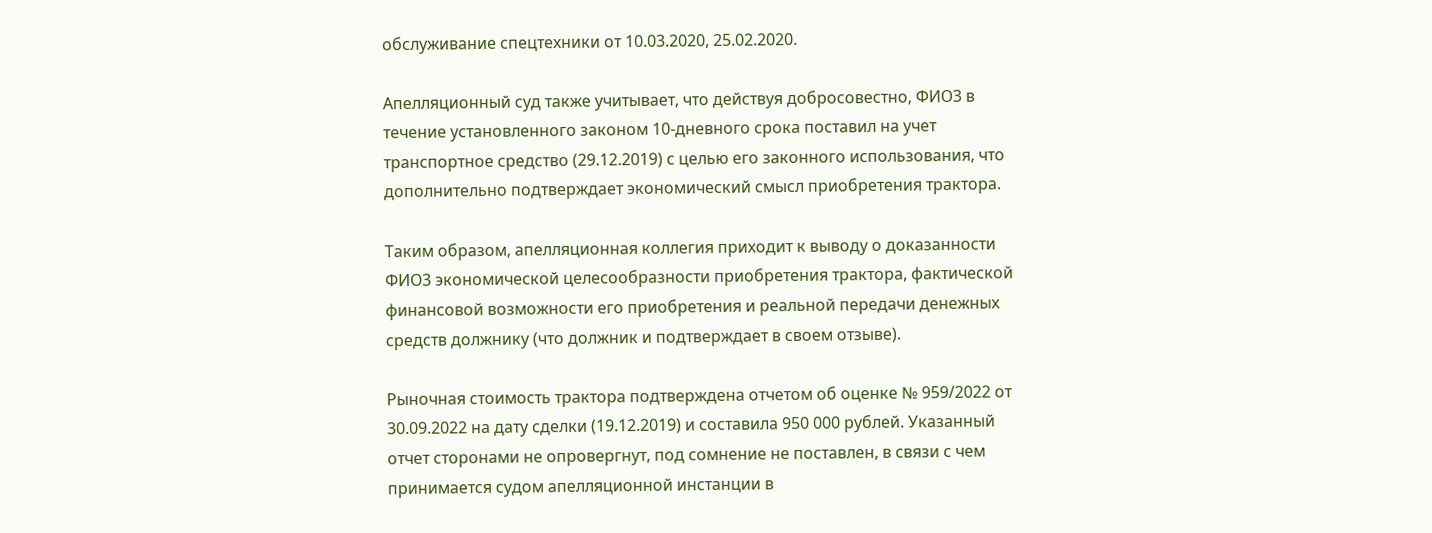обслуживание спецтехники от 10.03.2020, 25.02.2020.

Апелляционный суд также учитывает, что действуя добросовестно, ФИО3 в течение установленного законом 10-дневного срока поставил на учет транспортное средство (29.12.2019) с целью его законного использования, что дополнительно подтверждает экономический смысл приобретения трактора.

Таким образом, апелляционная коллегия приходит к выводу о доказанности ФИО3 экономической целесообразности приобретения трактора, фактической финансовой возможности его приобретения и реальной передачи денежных средств должнику (что должник и подтверждает в своем отзыве).

Рыночная стоимость трактора подтверждена отчетом об оценке № 959/2022 от 30.09.2022 на дату сделки (19.12.2019) и составила 950 000 рублей. Указанный отчет сторонами не опровергнут, под сомнение не поставлен, в связи с чем принимается судом апелляционной инстанции в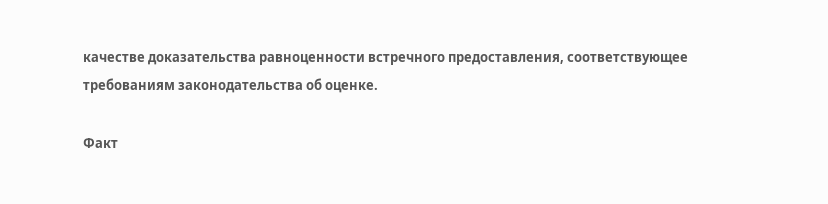качестве доказательства равноценности встречного предоставления, соответствующее требованиям законодательства об оценке.

Факт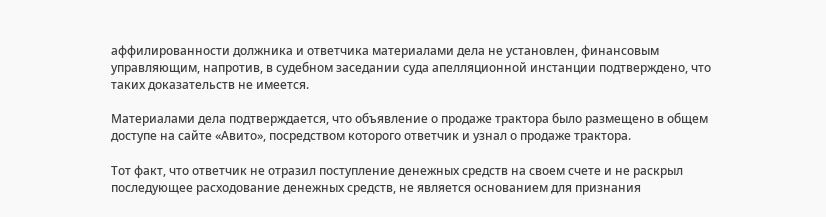аффилированности должника и ответчика материалами дела не установлен, финансовым управляющим, напротив, в судебном заседании суда апелляционной инстанции подтверждено, что таких доказательств не имеется.

Материалами дела подтверждается, что объявление о продаже трактора было размещено в общем доступе на сайте «Авито», посредством которого ответчик и узнал о продаже трактора.

Тот факт, что ответчик не отразил поступление денежных средств на своем счете и не раскрыл последующее расходование денежных средств, не является основанием для признания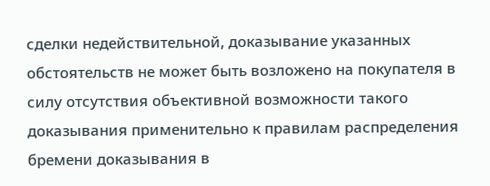сделки недействительной, доказывание указанных обстоятельств не может быть возложено на покупателя в силу отсутствия объективной возможности такого доказывания применительно к правилам распределения бремени доказывания в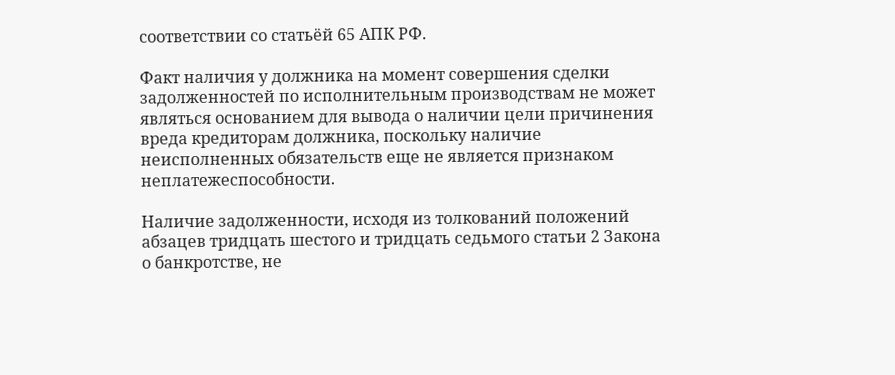соответствии со статьёй 65 АПК РФ.

Факт наличия у должника на момент совершения сделки задолженностей по исполнительным производствам не может являться основанием для вывода о наличии цели причинения вреда кредиторам должника, поскольку наличие неисполненных обязательств еще не является признаком неплатежеспособности.

Наличие задолженности, исходя из толкований положений абзацев тридцать шестого и тридцать седьмого статьи 2 Закона о банкротстве, не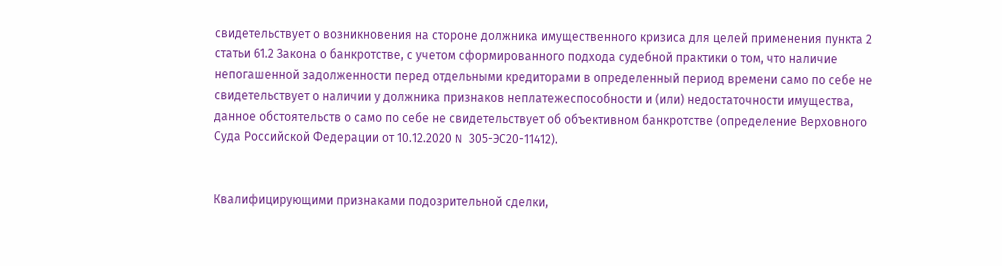свидетельствует о возникновения на стороне должника имущественного кризиса для целей применения пункта 2 статьи 61.2 Закона о банкротстве, с учетом сформированного подхода судебной практики о том, что наличие непогашенной задолженности перед отдельными кредиторами в определенный период времени само по себе не свидетельствует о наличии у должника признаков неплатежеспособности и (или) недостаточности имущества, данное обстоятельств о само по себе не свидетельствует об объективном банкротстве (определение Верховного Суда Российской Федерации от 10.12.2020 N 305-ЭС20-11412).


Квалифицирующими признаками подозрительной сделки,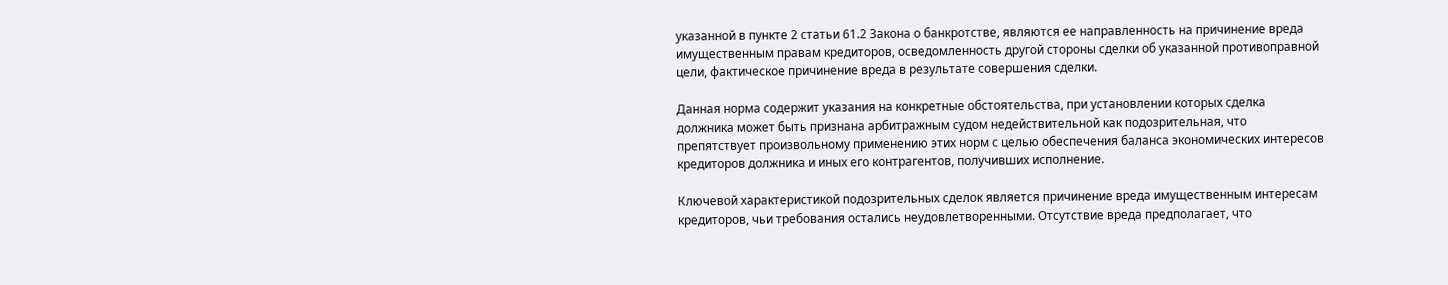указанной в пункте 2 статьи 61.2 Закона о банкротстве, являются ее направленность на причинение вреда имущественным правам кредиторов, осведомленность другой стороны сделки об указанной противоправной цели, фактическое причинение вреда в результате совершения сделки.

Данная норма содержит указания на конкретные обстоятельства, при установлении которых сделка должника может быть признана арбитражным судом недействительной как подозрительная, что препятствует произвольному применению этих норм с целью обеспечения баланса экономических интересов кредиторов должника и иных его контрагентов, получивших исполнение.

Ключевой характеристикой подозрительных сделок является причинение вреда имущественным интересам кредиторов, чьи требования остались неудовлетворенными. Отсутствие вреда предполагает, что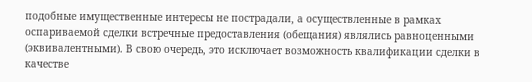подобные имущественные интересы не пострадали, а осуществленные в рамках оспариваемой сделки встречные предоставления (обещания) являлись равноценными (эквивалентными). В свою очередь, это исключает возможность квалификации сделки в качестве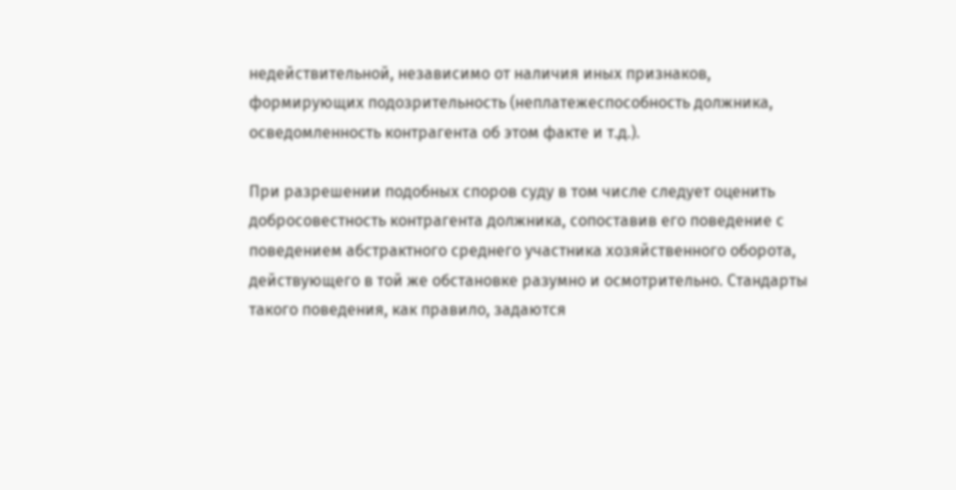недействительной, независимо от наличия иных признаков, формирующих подозрительность (неплатежеспособность должника, осведомленность контрагента об этом факте и т.д.).

При разрешении подобных споров суду в том числе следует оценить добросовестность контрагента должника, сопоставив его поведение с поведением абстрактного среднего участника хозяйственного оборота, действующего в той же обстановке разумно и осмотрительно. Стандарты такого поведения, как правило, задаются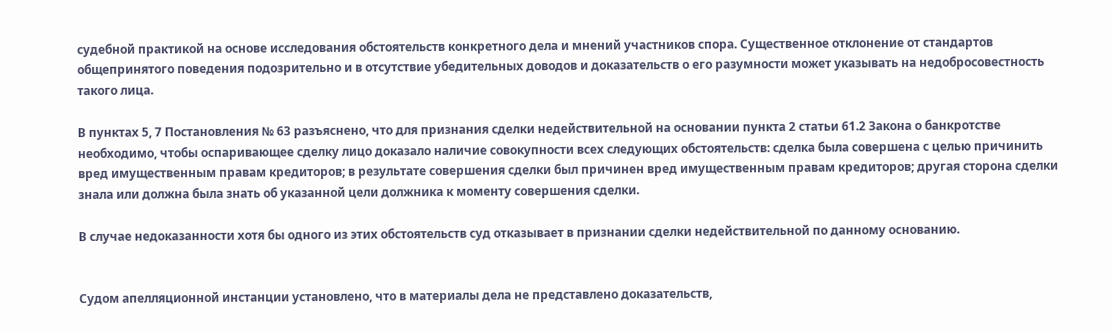судебной практикой на основе исследования обстоятельств конкретного дела и мнений участников спора. Существенное отклонение от стандартов общепринятого поведения подозрительно и в отсутствие убедительных доводов и доказательств о его разумности может указывать на недобросовестность такого лица.

В пунктах 5, 7 Постановления № 63 разъяснено, что для признания сделки недействительной на основании пункта 2 статьи 61.2 Закона о банкротстве необходимо, чтобы оспаривающее сделку лицо доказало наличие совокупности всех следующих обстоятельств: сделка была совершена с целью причинить вред имущественным правам кредиторов; в результате совершения сделки был причинен вред имущественным правам кредиторов; другая сторона сделки знала или должна была знать об указанной цели должника к моменту совершения сделки.

В случае недоказанности хотя бы одного из этих обстоятельств суд отказывает в признании сделки недействительной по данному основанию.


Судом апелляционной инстанции установлено, что в материалы дела не представлено доказательств,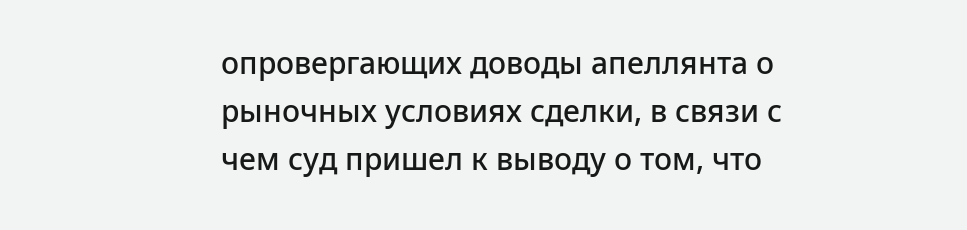опровергающих доводы апеллянта о рыночных условиях сделки, в связи с чем суд пришел к выводу о том, что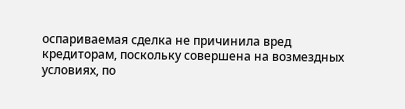оспариваемая сделка не причинила вред кредиторам, поскольку совершена на возмездных условиях, по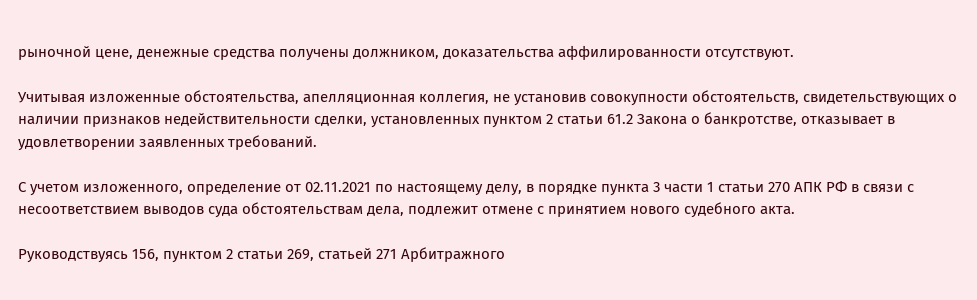рыночной цене, денежные средства получены должником, доказательства аффилированности отсутствуют.

Учитывая изложенные обстоятельства, апелляционная коллегия, не установив совокупности обстоятельств, свидетельствующих о наличии признаков недействительности сделки, установленных пунктом 2 статьи 61.2 Закона о банкротстве, отказывает в удовлетворении заявленных требований.

С учетом изложенного, определение от 02.11.2021 по настоящему делу, в порядке пункта 3 части 1 статьи 270 АПК РФ в связи с несоответствием выводов суда обстоятельствам дела, подлежит отмене с принятием нового судебного акта.

Руководствуясь 156, пунктом 2 статьи 269, статьей 271 Арбитражного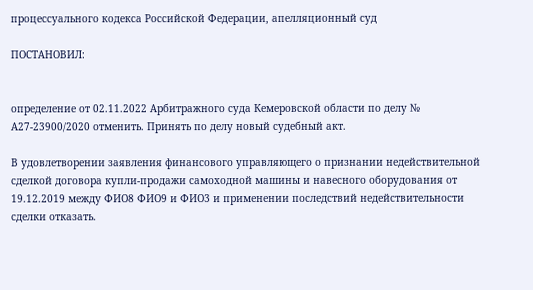процессуального кодекса Российской Федерации, апелляционный суд

ПОСТАНОВИЛ:


определение от 02.11.2022 Арбитражного суда Кемеровской области по делу № А27-23900/2020 отменить. Принять по делу новый судебный акт.

В удовлетворении заявления финансового управляющего о признании недействительной сделкой договора купли-продажи самоходной машины и навесного оборудования от 19.12.2019 между ФИО8 ФИО9 и ФИО3 и применении последствий недействительности сделки отказать.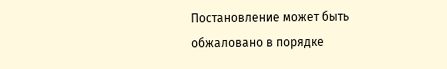Постановление может быть обжаловано в порядке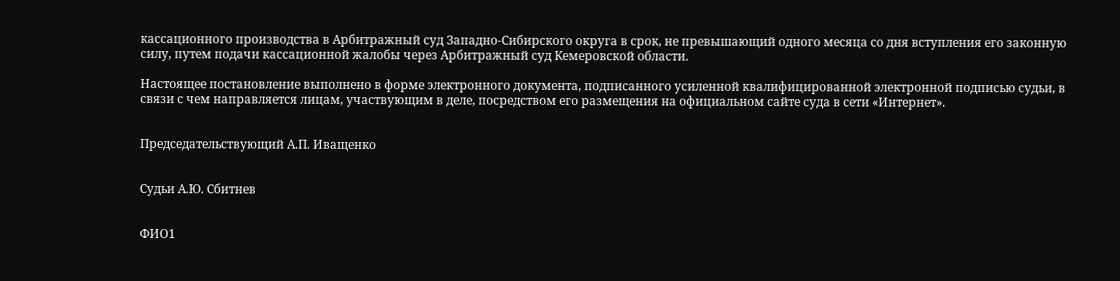кассационного производства в Арбитражный суд Западно-Сибирского округа в срок, не превышающий одного месяца со дня вступления его законную силу, путем подачи кассационной жалобы через Арбитражный суд Кемеровской области.

Настоящее постановление выполнено в форме электронного документа, подписанного усиленной квалифицированной электронной подписью судьи, в связи с чем направляется лицам, участвующим в деле, посредством его размещения на официальном сайте суда в сети «Интернет».


Председательствующий А.П. Иващенко


Судьи А.Ю. Сбитнев


ФИО1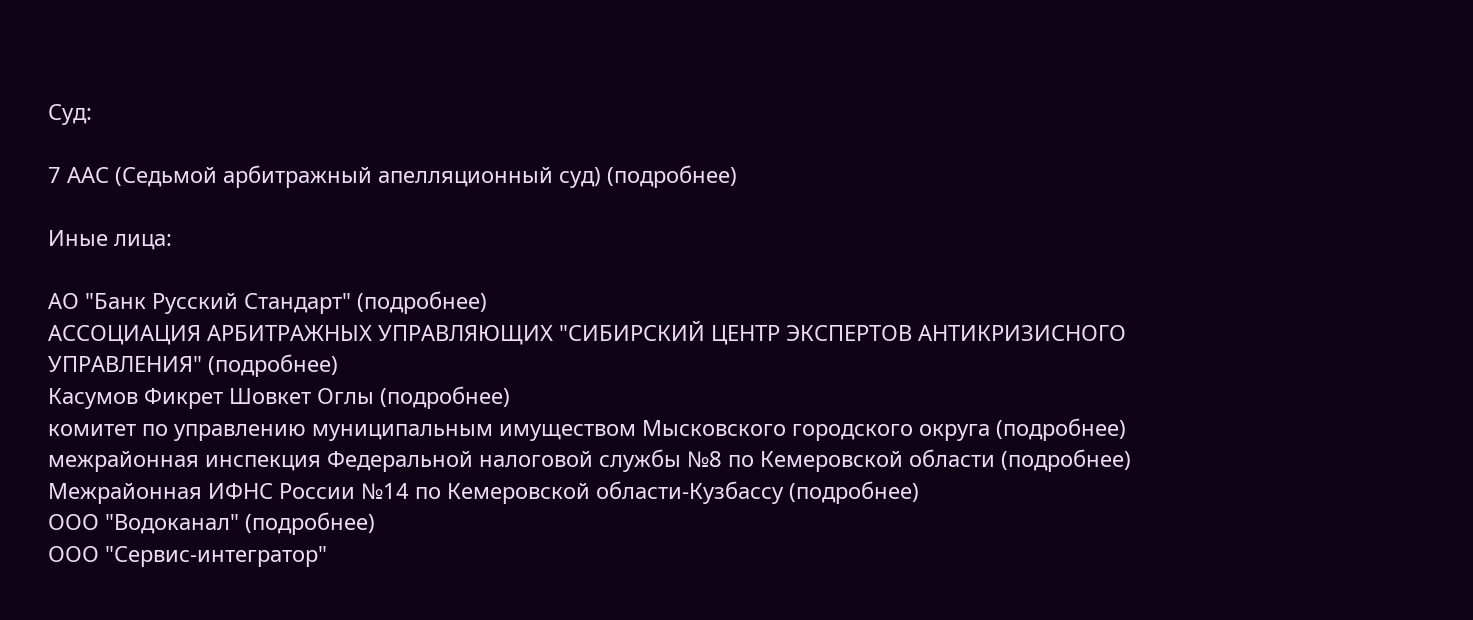Суд:

7 ААС (Седьмой арбитражный апелляционный суд) (подробнее)

Иные лица:

АО "Банк Русский Стандарт" (подробнее)
АССОЦИАЦИЯ АРБИТРАЖНЫХ УПРАВЛЯЮЩИХ "СИБИРСКИЙ ЦЕНТР ЭКСПЕРТОВ АНТИКРИЗИСНОГО УПРАВЛЕНИЯ" (подробнее)
Касумов Фикрет Шовкет Оглы (подробнее)
комитет по управлению муниципальным имуществом Мысковского городского округа (подробнее)
межрайонная инспекция Федеральной налоговой службы №8 по Кемеровской области (подробнее)
Межрайонная ИФНС России №14 по Кемеровской области-Кузбассу (подробнее)
ООО "Водоканал" (подробнее)
ООО "Сервис-интегратор"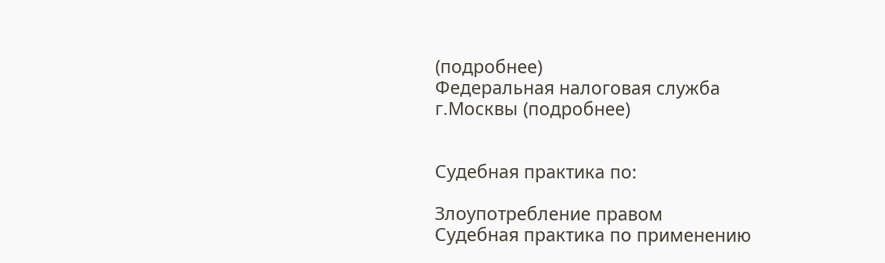(подробнее)
Федеральная налоговая служба г.Москвы (подробнее)


Судебная практика по:

Злоупотребление правом
Судебная практика по применению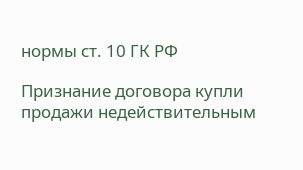нормы ст. 10 ГК РФ

Признание договора купли продажи недействительным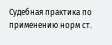Судебная практика по применению норм ст.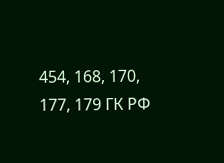454, 168, 170, 177, 179 ГК РФ